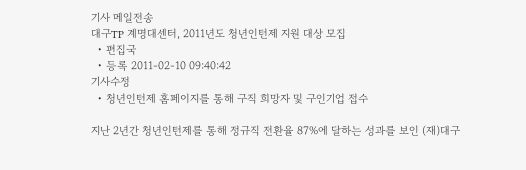기사 메일전송
대구TP 계명대센터, 2011년도 청년인턴제 지원 대상 모집
  • 편집국
  • 등록 2011-02-10 09:40:42
기사수정
  • 청년인턴제 홈페이지를 통해 구직 희망자 및 구인기업 접수

지난 2년간 청년인턴제를 통해 정규직 전환율 87%에 달하는 성과를 보인 (재)대구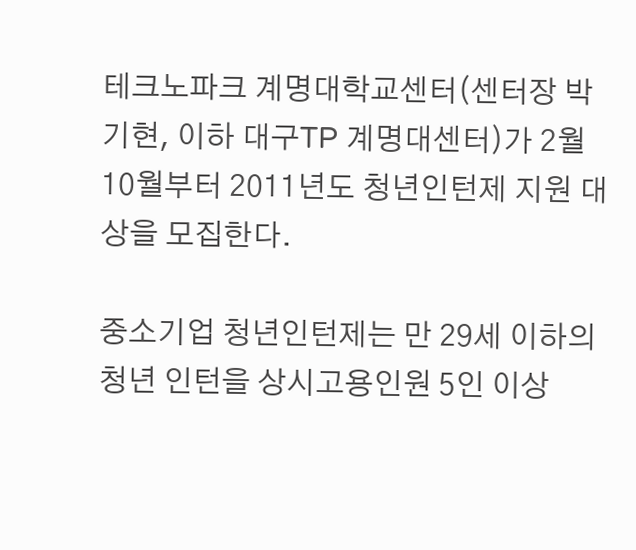테크노파크 계명대학교센터(센터장 박기현, 이하 대구TP 계명대센터)가 2월 10월부터 2011년도 청년인턴제 지원 대상을 모집한다.

중소기업 청년인턴제는 만 29세 이하의 청년 인턴을 상시고용인원 5인 이상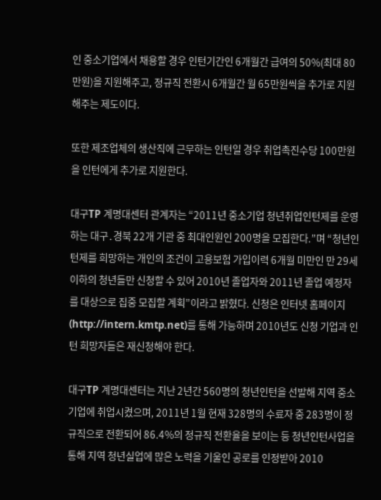인 중소기업에서 채용할 경우 인턴기간인 6개월간 급여의 50%(최대 80만원)을 지원해주고, 정규직 전환시 6개월간 월 65만원씩을 추가로 지원해주는 제도이다.

또한 제조업체의 생산직에 근무하는 인턴일 경우 취업촉진수당 100만원을 인턴에게 추가로 지원한다.

대구TP 계명대센터 관계자는 “2011년 중소기업 청년취업인턴제를 운영하는 대구․경북 22개 기관 중 최대인원인 200명을 모집한다.”며 “청년인턴제를 희망하는 개인의 조건이 고용보험 가입이력 6개월 미만인 만 29세 이하의 청년들만 신청할 수 있어 2010년 졸업자와 2011년 졸업 예정자를 대상으로 집중 모집할 계획”이라고 밝혔다. 신청은 인터넷 홈페이지(http://intern.kmtp.net)를 통해 가능하며 2010년도 신청 기업과 인턴 희망자들은 재신청해야 한다.

대구TP 계명대센터는 지난 2년간 560명의 청년인턴을 선발해 지역 중소기업에 취업시켰으며, 2011년 1월 현재 328명의 수료자 중 283명이 정규직으로 전환되어 86.4%의 정규직 전환율을 보이는 등 청년인턴사업을 통해 지역 청년실업에 많은 노력을 기울인 공로를 인정받아 2010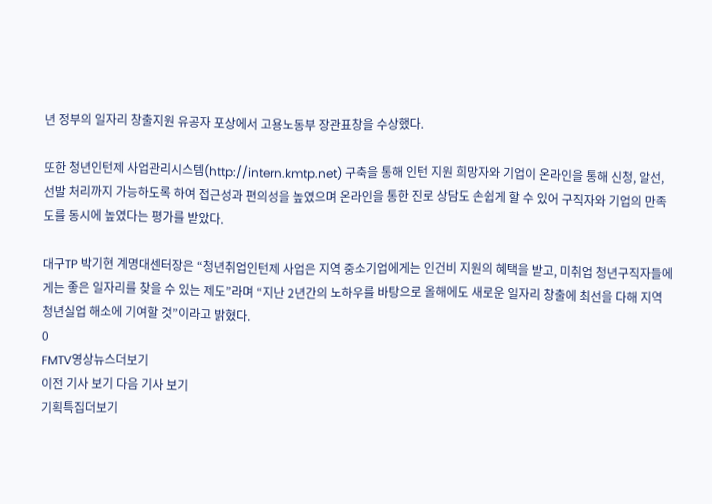년 정부의 일자리 창출지원 유공자 포상에서 고용노동부 장관표창을 수상했다.

또한 청년인턴제 사업관리시스템(http://intern.kmtp.net) 구축을 통해 인턴 지원 희망자와 기업이 온라인을 통해 신청, 알선, 선발 처리까지 가능하도록 하여 접근성과 편의성을 높였으며 온라인을 통한 진로 상담도 손쉽게 할 수 있어 구직자와 기업의 만족도를 동시에 높였다는 평가를 받았다.

대구TP 박기현 계명대센터장은 “청년취업인턴제 사업은 지역 중소기업에게는 인건비 지원의 혜택을 받고, 미취업 청년구직자들에게는 좋은 일자리를 찾을 수 있는 제도”라며 “지난 2년간의 노하우를 바탕으로 올해에도 새로운 일자리 창출에 최선을 다해 지역 청년실업 해소에 기여할 것”이라고 밝혔다.
0
FMTV영상뉴스더보기
이전 기사 보기 다음 기사 보기
기획특집더보기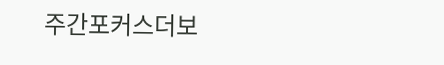주간포커스더보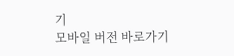기
모바일 버전 바로가기